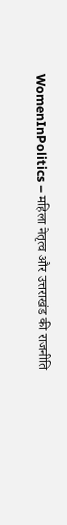WomenInPolitics – महिला नेतृत्व और उत्तराखंड की राजनीति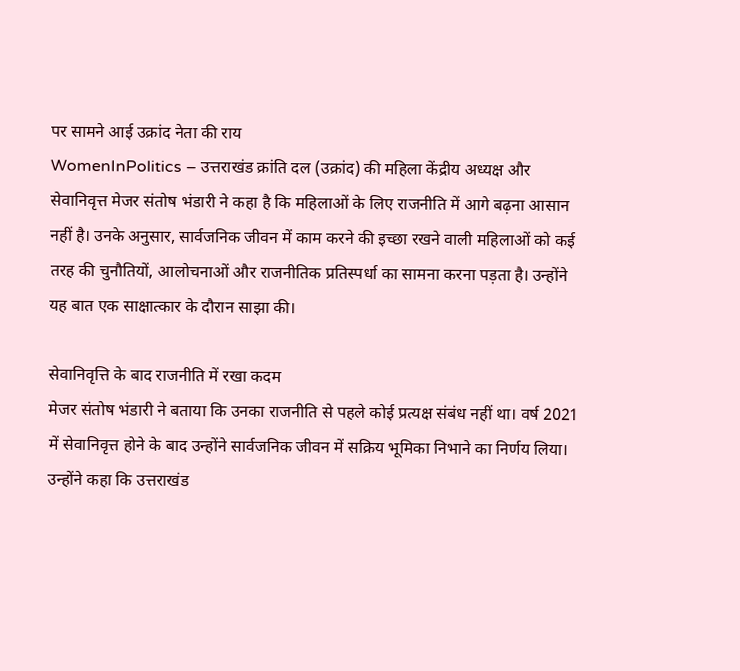पर सामने आई उक्रांद नेता की राय
WomenInPolitics – उत्तराखंड क्रांति दल (उक्रांद) की महिला केंद्रीय अध्यक्ष और सेवानिवृत्त मेजर संतोष भंडारी ने कहा है कि महिलाओं के लिए राजनीति में आगे बढ़ना आसान नहीं है। उनके अनुसार, सार्वजनिक जीवन में काम करने की इच्छा रखने वाली महिलाओं को कई तरह की चुनौतियों, आलोचनाओं और राजनीतिक प्रतिस्पर्धा का सामना करना पड़ता है। उन्होंने यह बात एक साक्षात्कार के दौरान साझा की।

सेवानिवृत्ति के बाद राजनीति में रखा कदम
मेजर संतोष भंडारी ने बताया कि उनका राजनीति से पहले कोई प्रत्यक्ष संबंध नहीं था। वर्ष 2021 में सेवानिवृत्त होने के बाद उन्होंने सार्वजनिक जीवन में सक्रिय भूमिका निभाने का निर्णय लिया। उन्होंने कहा कि उत्तराखंड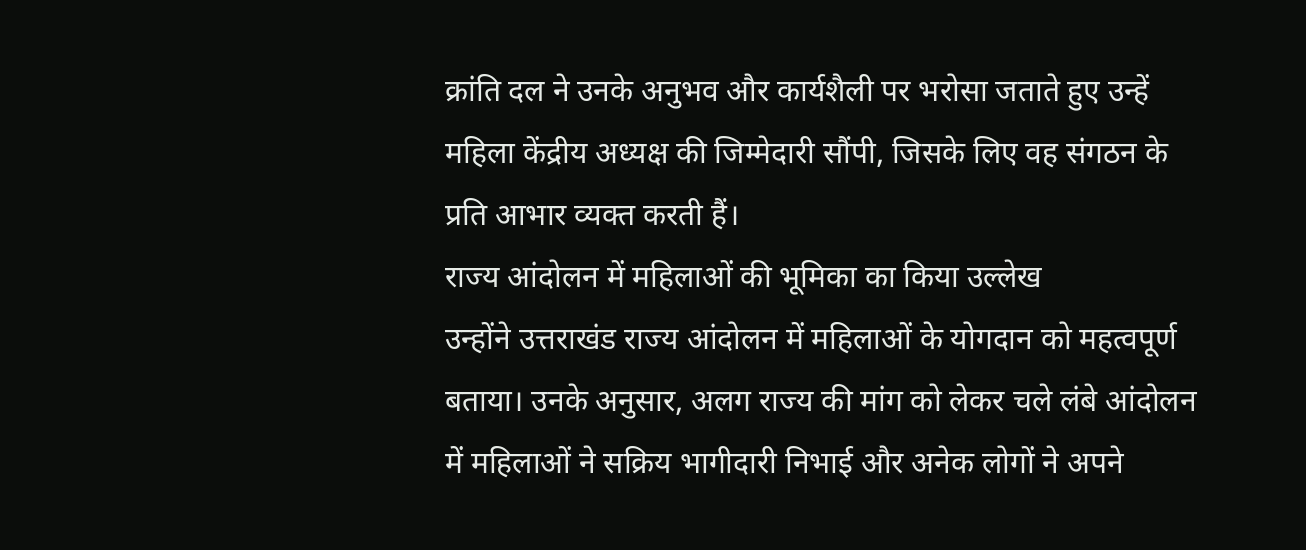क्रांति दल ने उनके अनुभव और कार्यशैली पर भरोसा जताते हुए उन्हें महिला केंद्रीय अध्यक्ष की जिम्मेदारी सौंपी, जिसके लिए वह संगठन के प्रति आभार व्यक्त करती हैं।
राज्य आंदोलन में महिलाओं की भूमिका का किया उल्लेख
उन्होंने उत्तराखंड राज्य आंदोलन में महिलाओं के योगदान को महत्वपूर्ण बताया। उनके अनुसार, अलग राज्य की मांग को लेकर चले लंबे आंदोलन में महिलाओं ने सक्रिय भागीदारी निभाई और अनेक लोगों ने अपने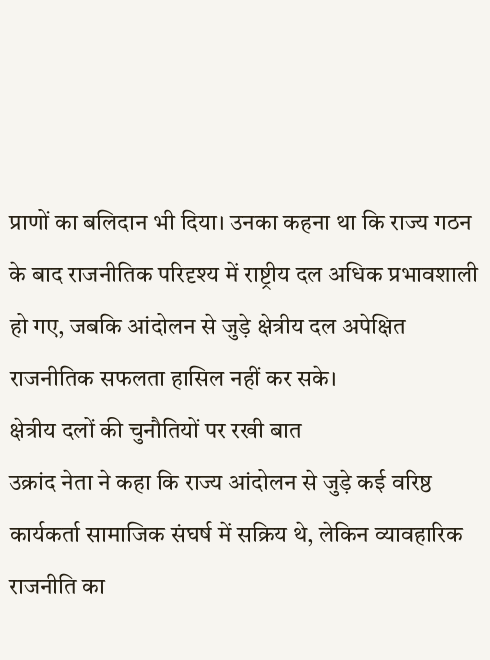प्राणों का बलिदान भी दिया। उनका कहना था कि राज्य गठन के बाद राजनीतिक परिदृश्य में राष्ट्रीय दल अधिक प्रभावशाली हो गए, जबकि आंदोलन से जुड़े क्षेत्रीय दल अपेक्षित राजनीतिक सफलता हासिल नहीं कर सके।
क्षेत्रीय दलों की चुनौतियों पर रखी बात
उक्रांद नेता ने कहा कि राज्य आंदोलन से जुड़े कई वरिष्ठ कार्यकर्ता सामाजिक संघर्ष में सक्रिय थे, लेकिन व्यावहारिक राजनीति का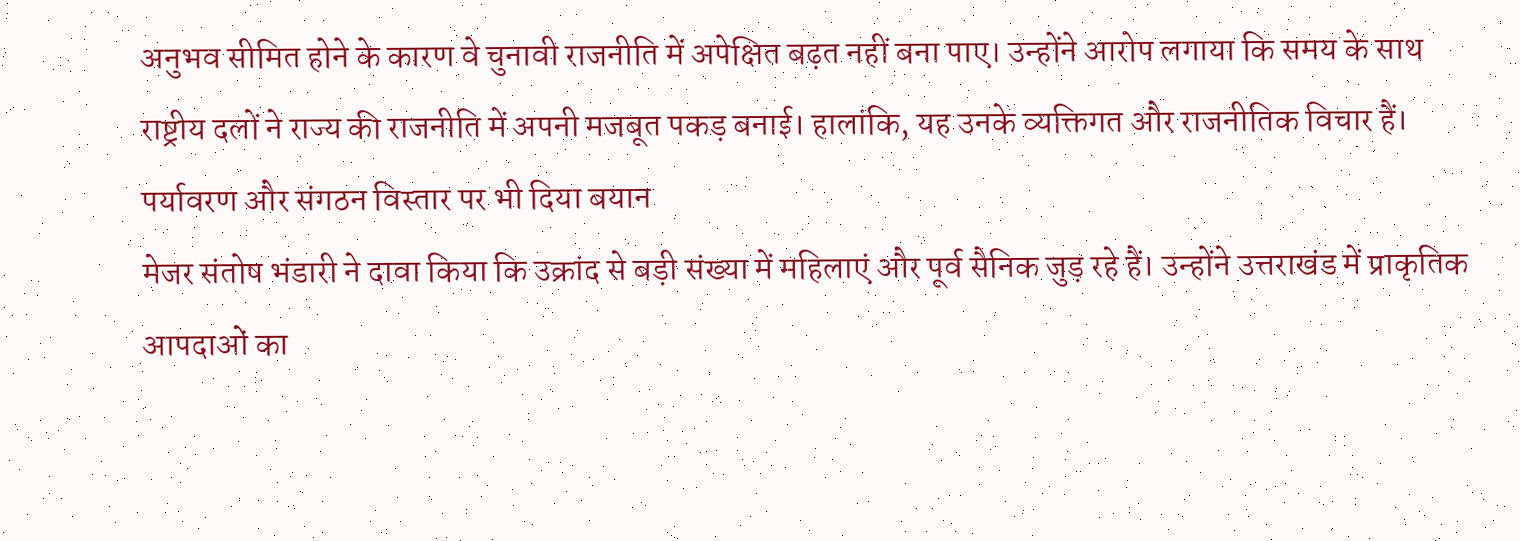अनुभव सीमित होने के कारण वे चुनावी राजनीति में अपेक्षित बढ़त नहीं बना पाए। उन्होंने आरोप लगाया कि समय के साथ राष्ट्रीय दलों ने राज्य की राजनीति में अपनी मजबूत पकड़ बनाई। हालांकि, यह उनके व्यक्तिगत और राजनीतिक विचार हैं।
पर्यावरण और संगठन विस्तार पर भी दिया बयान
मेजर संतोष भंडारी ने दावा किया कि उक्रांद से बड़ी संख्या में महिलाएं और पूर्व सैनिक जुड़ रहे हैं। उन्होंने उत्तराखंड में प्राकृतिक आपदाओं का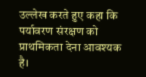उल्लेख करते हुए कहा कि पर्यावरण संरक्षण को प्राथमिकता देना आवश्यक है।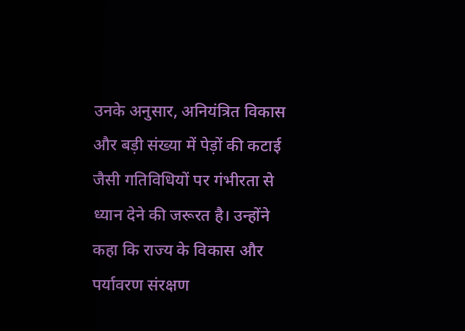उनके अनुसार, अनियंत्रित विकास और बड़ी संख्या में पेड़ों की कटाई जैसी गतिविधियों पर गंभीरता से ध्यान देने की जरूरत है। उन्होंने कहा कि राज्य के विकास और पर्यावरण संरक्षण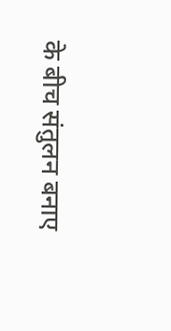के बीच संतुलन बनाए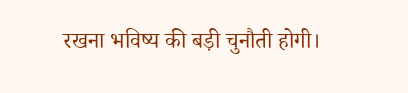रखना भविष्य की बड़ी चुनौती होगी।